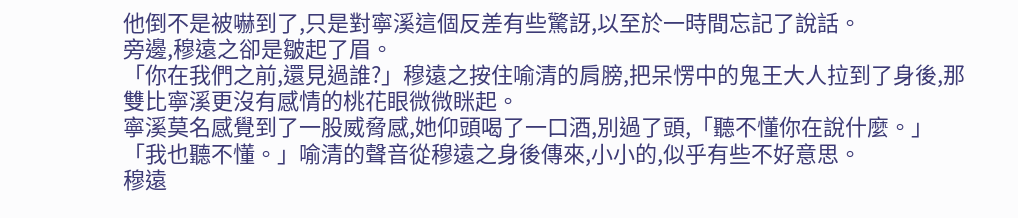他倒不是被嚇到了,只是對寧溪這個反差有些驚訝,以至於一時間忘記了說話。
旁邊,穆遠之卻是皺起了眉。
「你在我們之前,還見過誰?」穆遠之按住喻清的肩膀,把呆愣中的鬼王大人拉到了身後,那雙比寧溪更沒有感情的桃花眼微微眯起。
寧溪莫名感覺到了一股威脅感,她仰頭喝了一口酒,別過了頭,「聽不懂你在說什麼。」
「我也聽不懂。」喻清的聲音從穆遠之身後傳來,小小的,似乎有些不好意思。
穆遠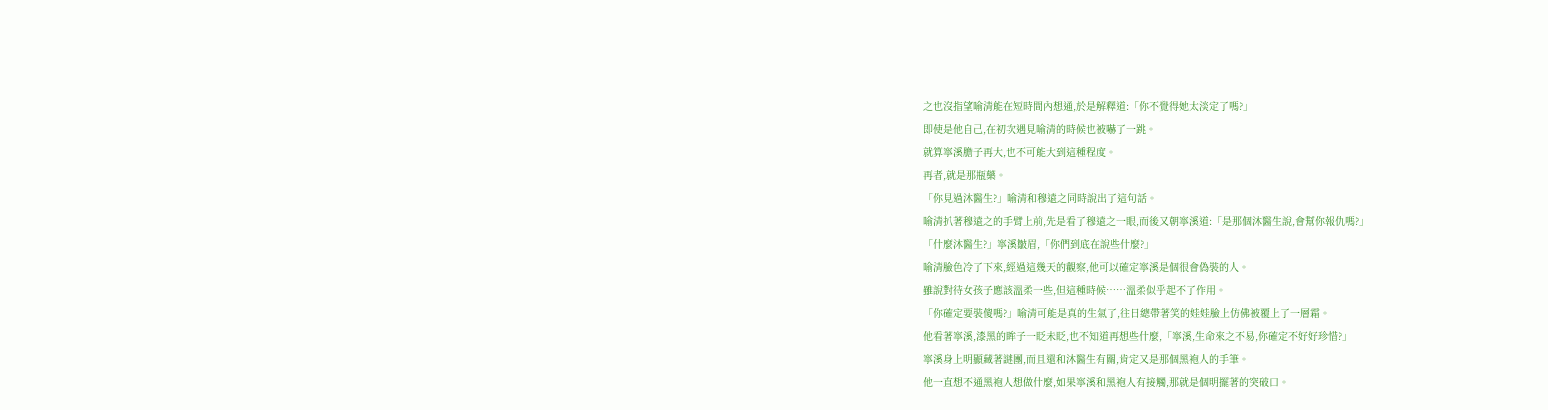之也沒指望喻清能在短時間內想通,於是解釋道:「你不覺得她太淡定了嗎?」
即使是他自己,在初次遇見喻清的時候也被嚇了一跳。
就算寧溪膽子再大,也不可能大到這種程度。
再者,就是那瓶藥。
「你見過沐醫生?」喻清和穆遠之同時說出了這句話。
喻清扒著穆遠之的手臂上前,先是看了穆遠之一眼,而後又朝寧溪道:「是那個沐醫生說,會幫你報仇嗎?」
「什麼沐醫生?」寧溪皺眉,「你們到底在說些什麼?」
喻清臉色冷了下來,經過這幾天的觀察,他可以確定寧溪是個很會偽裝的人。
雖說對待女孩子應該溫柔一些,但這種時候……溫柔似乎起不了作用。
「你確定要裝傻嗎?」喻清可能是真的生氣了,往日總帶著笑的娃娃臉上仿佛被覆上了一層霜。
他看著寧溪,漆黑的眸子一眨未眨,也不知道再想些什麼,「寧溪,生命來之不易,你確定不好好珍惜?」
寧溪身上明顯藏著謎團,而且還和沐醫生有關,肯定又是那個黑袍人的手筆。
他一直想不通黑袍人想做什麼,如果寧溪和黑袍人有接觸,那就是個明擺著的突破口。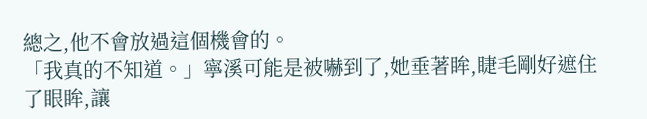總之,他不會放過這個機會的。
「我真的不知道。」寧溪可能是被嚇到了,她垂著眸,睫毛剛好遮住了眼眸,讓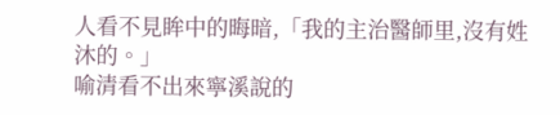人看不見眸中的晦暗,「我的主治醫師里,沒有姓沐的。」
喻清看不出來寧溪說的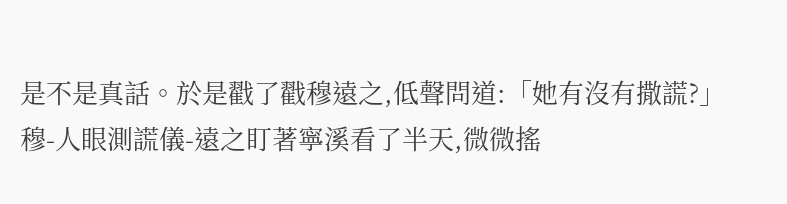是不是真話。於是戳了戳穆遠之,低聲問道:「她有沒有撒謊?」
穆-人眼測謊儀-遠之盯著寧溪看了半天,微微搖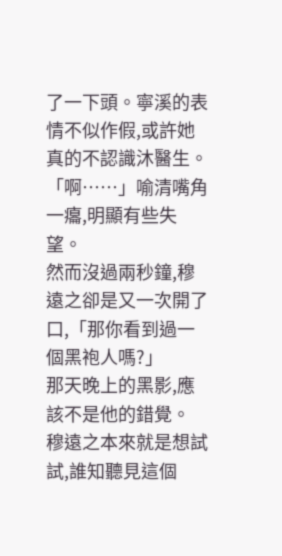了一下頭。寧溪的表情不似作假,或許她真的不認識沐醫生。
「啊……」喻清嘴角一癟,明顯有些失望。
然而沒過兩秒鐘,穆遠之卻是又一次開了口,「那你看到過一個黑袍人嗎?」
那天晚上的黑影,應該不是他的錯覺。
穆遠之本來就是想試試,誰知聽見這個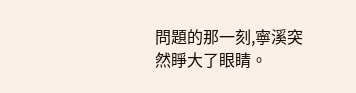問題的那一刻,寧溪突然睜大了眼睛。